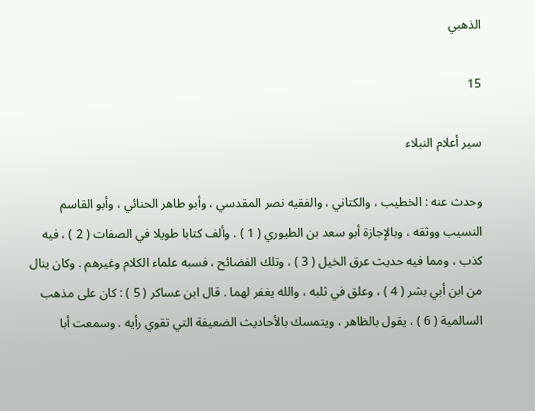الذهبي

15

سير أعلام النبلاء

وحدث عنه : الخطيب ، والكتاني ، والفقيه نصر المقدسي ، وأبو طاهر الحنائي ، وأبو القاسم النسيب ووثقه ، وبالإجازة أبو سعد بن الطيوري ( 1 ) . وألف كتابا طويلا في الصفات ( 2 ) ، فيه كذب ، ومما فيه حديث عرق الخيل ( 3 ) ، وتلك الفضائح ، فسبه علماء الكلام وغيرهم . وكان ينال من ابن أبي بشر ( 4 ) ، وعلق في ثلبه ، والله يغفر لهما . قال ابن عساكر ( 5 ) : كان على مذهب السالمية ( 6 ) ، يقول بالظاهر ، ويتمسك بالأحاديث الضعيفة التي تقوي رأيه . وسمعت أبا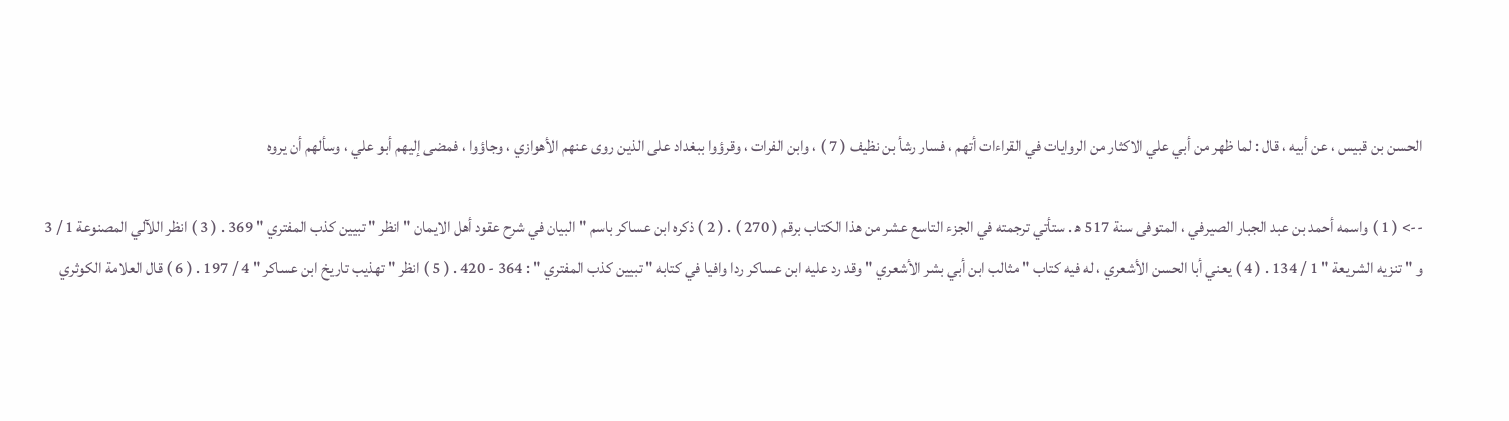الحسن بن قبيس ، عن أبيه ، قال : لما ظهر من أبي علي الاكثار من الروايات في القراءات أتهم ، فسار رشأ بن نظيف ( 7 ) ، وابن الفرات ، وقرؤوا ببغداد على الذين روى عنهم الأهوازي ، وجاؤوا ، فمضى إليهم أبو علي ، وسألهم أن يروه

--> ( 1 ) واسمه أحمد بن عبد الجبار الصيرفي ، المتوفى سنة 517 ه‍ . ستأتي ترجمته في الجزء التاسع عشر من هذا الكتاب برقم ( 270 ) . ( 2 ) ذكره ابن عساكر باسم " البيان في شرح عقود أهل الايمان " انظر " تبيين كذب المفتري " 369 . ( 3 ) انظر اللآلي المصنوعة 1 / 3 و " تنزيه الشريعة " 1 / 134 . ( 4 ) يعني أبا الحسن الأشعري ، له فيه كتاب " مثالب ابن أبي بشر الأشعري " وقد رد عليه ابن عساكر ردا وافيا في كتابه " تبيين كذب المفتري " : 364 - 420 . ( 5 ) انظر " تهذيب تاريخ ابن عساكر " 4 / 197 . ( 6 ) قال العلامة الكوثري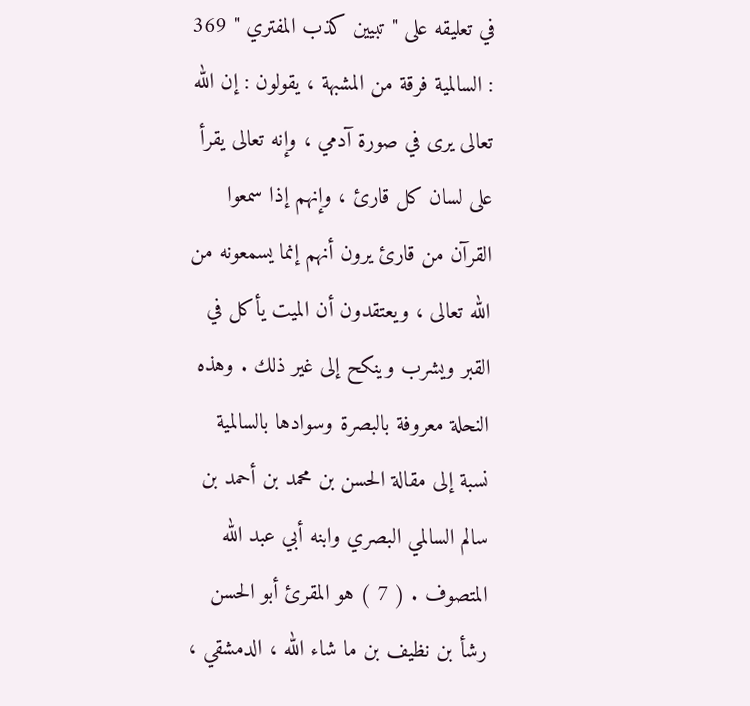في تعليقه على " تبيين كذب المفتري " 369 : السالمية فرقة من المشبهة ، يقولون : إن الله تعالى يرى في صورة آدمي ، وإنه تعالى يقرأ على لسان كل قارئ ، وإنهم إذا سمعوا القرآن من قارئ يرون أنهم إنما يسمعونه من الله تعالى ، ويعتقدون أن الميت يأكل في القبر ويشرب وينكح إلى غير ذلك . وهذه النحلة معروفة بالبصرة وسوادها بالسالمية نسبة إلى مقالة الحسن بن محمد بن أحمد بن سالم السالمي البصري وابنه أبي عبد الله المتصوف . ( 7 ) هو المقرئ أبو الحسن رشأ بن نظيف بن ما شاء الله ، الدمشقي ،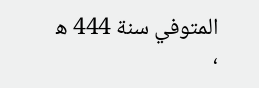المتوفي سنة 444 ه‍ ،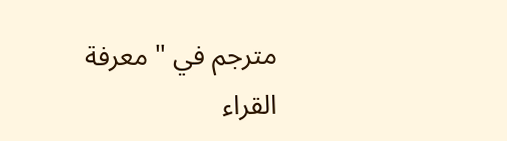مترجم في " معرفة القراء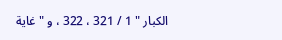الكبار " 1 / 321 ، 322 ، و " غاية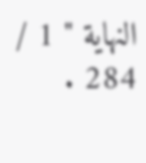النهاية " 1 / 284 .